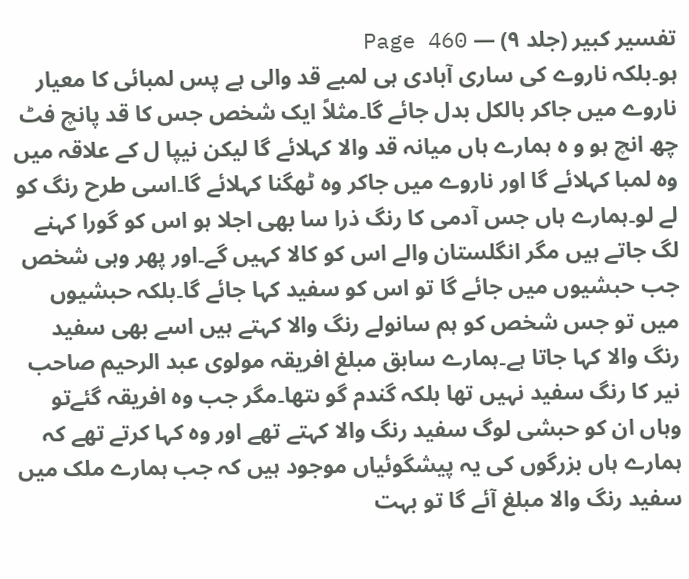تفسیر کبیر (جلد ۹) — Page 460
ہو۔بلکہ ناروے کی ساری آبادی ہی لمبے قد والی ہے پس لمبائی کا معیار ناروے میں جاکر بالکل بدل جائے گا۔مثلاً ایک شخص جس کا قد پانچ فٹ چھ انچ ہو و ہ ہمارے ہاں میانہ قد والا کہلائے گا لیکن نیپا ل کے علاقہ میں وہ لمبا کہلائے گا اور ناروے میں جاکر وہ ٹھگنا کہلائے گا۔اسی طرح رنگ کو لے لو۔ہمارے ہاں جس آدمی کا رنگ ذرا سا بھی اجلا ہو اس کو گورا کہنے لگ جاتے ہیں مگر انگلستان والے اس کو کالا کہیں گے۔اور پھر وہی شخص جب حبشیوں میں جائے گا تو اس کو سفید کہا جائے گا۔بلکہ حبشیوں میں تو جس شخص کو ہم سانولے رنگ والا کہتے ہیں اسے بھی سفید رنگ والا کہا جاتا ہے۔ہمارے سابق مبلغ افریقہ مولوی عبد الرحیم صاحب نیر کا رنگ سفید نہیں تھا بلکہ گندم گو ںتھا۔مگر جب وہ افریقہ گئےتو وہاں ان کو حبشی لوگ سفید رنگ والا کہتے تھے اور وہ کہا کرتے تھے کہ ہمارے ہاں بزرگوں کی یہ پیشگوئیاں موجود ہیں کہ جب ہمارے ملک میں سفید رنگ والا مبلغ آئے گا تو بہت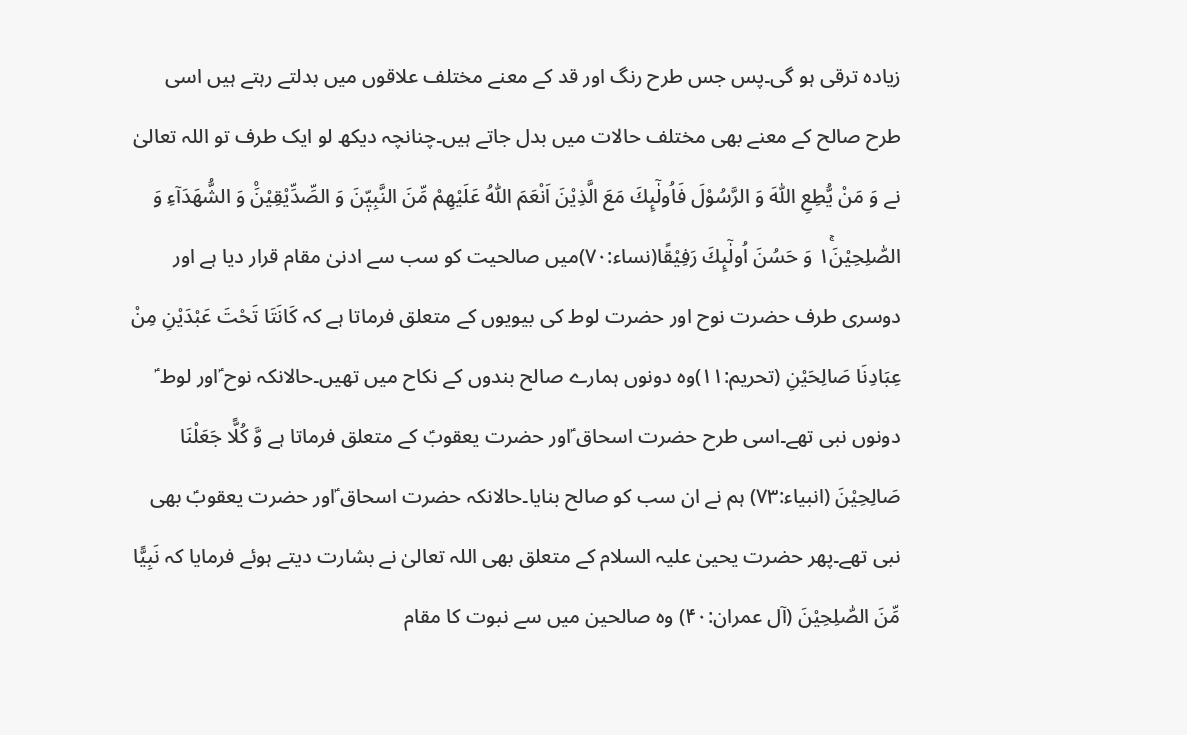زیادہ ترقی ہو گی۔پس جس طرح رنگ اور قد کے معنے مختلف علاقوں میں بدلتے رہتے ہیں اسی طرح صالح کے معنے بھی مختلف حالات میں بدل جاتے ہیں۔چنانچہ دیکھ لو ایک طرف تو اللہ تعالیٰ نے وَ مَنْ يُّطِعِ اللّٰهَ وَ الرَّسُوْلَ فَاُولٰٓىِٕكَ مَعَ الَّذِيْنَ اَنْعَمَ اللّٰهُ عَلَيْهِمْ مِّنَ النَّبِيّٖنَ وَ الصِّدِّيْقِيْنَ۠ وَ الشُّهَدَآءِ وَ الصّٰلِحِيْنَ١ۚ وَ حَسُنَ اُولٰٓىِٕكَ رَفِيْقًا(نساء:۷۰)میں صالحیت کو سب سے ادنیٰ مقام قرار دیا ہے اور دوسری طرف حضرت نوح اور حضرت لوط کی بیویوں کے متعلق فرماتا ہے کہ كَانَتَا تَحْتَ عَبْدَيْنِ مِنْ عِبَادِنَا صَالِحَيْنِ (تحریم:۱۱)وہ دونوں ہمارے صالح بندوں کے نکاح میں تھیں۔حالانکہ نوح ؑاور لوط ؑ دونوں نبی تھے۔اسی طرح حضرت اسحاق ؑاور حضرت یعقوبؑ کے متعلق فرماتا ہے وَّ کُلًّا جَعَلْنَا صَالِحِیْنَ (انبیاء:۷۳) ہم نے ان سب کو صالح بنایا۔حالانکہ حضرت اسحاق ؑاور حضرت یعقوبؑ بھی نبی تھے۔پھر حضرت یحییٰ علیہ السلام کے متعلق بھی اللہ تعالیٰ نے بشارت دیتے ہوئے فرمایا کہ نَبِیًّا مِّنَ الصّٰلِحِیْنَ (آل عمران:۴۰) وہ صالحین میں سے نبوت کا مقام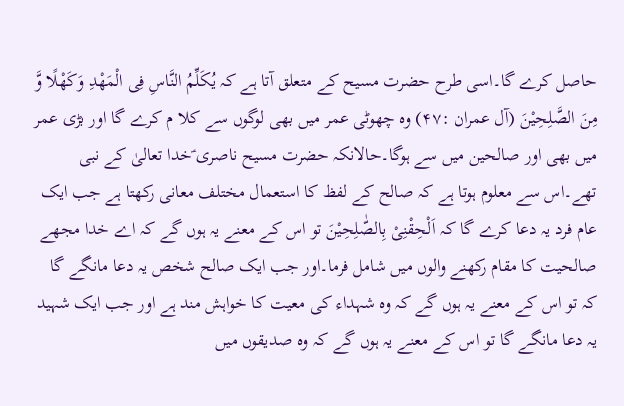حاصل کرے گا۔اسی طرح حضرت مسیح کے متعلق آتا ہے کہ یُکَلِّمُ النَّاسِ فِی الْمَھْدِ وَکَھْلًا وَّ مِنَ الصَّلِحِیْنَ (آل عمران :۴۷) وہ چھوٹی عمر میں بھی لوگوں سے کلا م کرے گا اور بڑی عمر میں بھی اور صالحین میں سے ہوگا۔حالانکہ حضرت مسیح ناصری ؑخدا تعالیٰ کے نبی تھے۔اس سے معلوم ہوتا ہے کہ صالح کے لفظ کا استعمال مختلف معانی رکھتا ہے جب ایک عام فرد یہ دعا کرے گا کہ اَلْحِقْنِیْ بِالصّٰلِحِیْنَ تو اس کے معنے یہ ہوں گے کہ اے خدا مجھے صالحیت کا مقام رکھنے والوں میں شامل فرما۔اور جب ایک صالح شخص یہ دعا مانگے گا کہ تو اس کے معنے یہ ہوں گے کہ وہ شہداء کی معیت کا خواہش مند ہے اور جب ایک شہید یہ دعا مانگے گا تو اس کے معنے یہ ہوں گے کہ وہ صدیقوں میں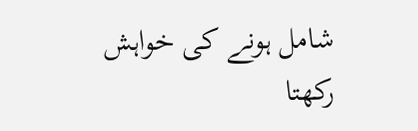شامل ہونے کی خواہش رکھتا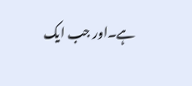ہے۔اور جب ایک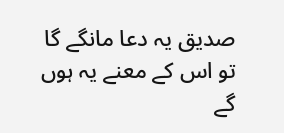صدیق یہ دعا مانگے گا تو اس کے معنے یہ ہوں گے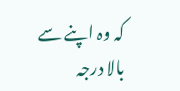کہ وہ اپنے سے بالا درجہ